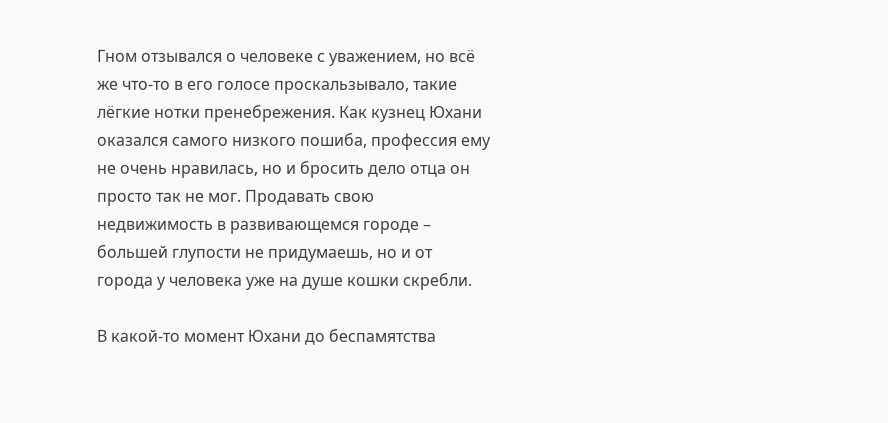Гном отзывался о человеке с уважением, но всё же что-то в его голосе проскальзывало, такие лёгкие нотки пренебрежения. Как кузнец Юхани оказался самого низкого пошиба, профессия ему не очень нравилась, но и бросить дело отца он просто так не мог. Продавать свою недвижимость в развивающемся городе – большей глупости не придумаешь, но и от города у человека уже на душе кошки скребли.

В какой-то момент Юхани до беспамятства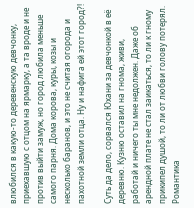влюбился в какую-то деревенскую девчонку, приехавшую с отцом на ярмарку, а та вроде и не против выйти замуж, но город любила меньше самого парня. Дома корова, куры, козы и несколько баранов, и это не считая огорода и пахотной земли отца. Ну и нафига ей этот город?!

Суть да дело, сорвался Юхани за девчонкой в её деревню. Кузню оставил на гнома, живи, работай и ничего ты мне недолжен. Даже об арендной плате не стал заикаться, то ли к гному прикипел душой, то ли от любви голову потерял. Романтика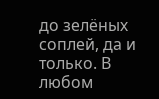до зелёных соплей, да и только. В любом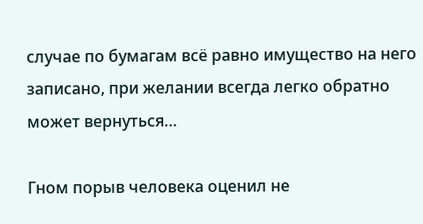случае по бумагам всё равно имущество на него записано, при желании всегда легко обратно может вернуться…

Гном порыв человека оценил не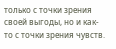только с точки зрения своей выгоды, но и как-то с точки зрения чувств.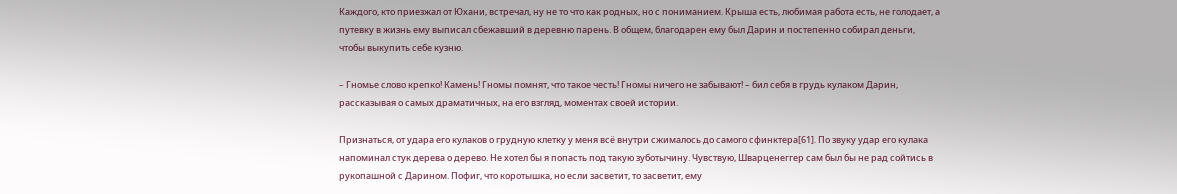Каждого, кто приезжал от Юхани, встречал, ну не то что как родных, но с пониманием. Крыша есть, любимая работа есть, не голодает, а путевку в жизнь ему выписал сбежавший в деревню парень. В общем, благодарен ему был Дарин и постепенно собирал деньги, чтобы выкупить себе кузню.

– Гномье слово крепко! Камень! Гномы помнят, что такое честь! Гномы ничего не забывают! – бил себя в грудь кулаком Дарин, рассказывая о самых драматичных, на его взгляд, моментах своей истории.

Признаться, от удара его кулаков о грудную клетку у меня всё внутри сжималось до самого сфинктера[61]. По звуку удар его кулака напоминал стук дерева о дерево. Не хотел бы я попасть под такую зуботычину. Чувствую, Шварценеггер сам был бы не рад сойтись в рукопашной с Дарином. Пофиг, что коротышка, но если засветит, то засветит, ему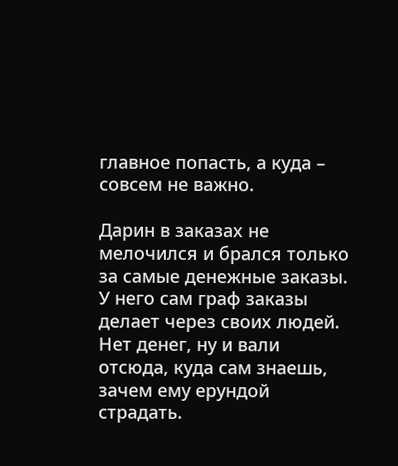главное попасть, а куда – совсем не важно.

Дарин в заказах не мелочился и брался только за самые денежные заказы. У него сам граф заказы делает через своих людей. Нет денег, ну и вали отсюда, куда сам знаешь, зачем ему ерундой страдать.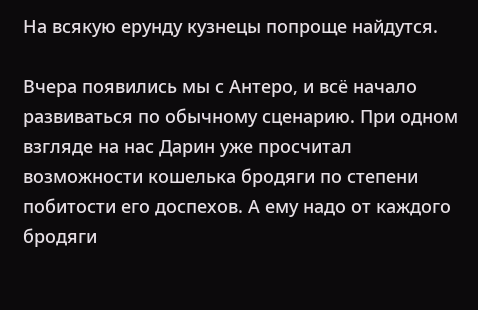На всякую ерунду кузнецы попроще найдутся.

Вчера появились мы с Антеро, и всё начало развиваться по обычному сценарию. При одном взгляде на нас Дарин уже просчитал возможности кошелька бродяги по степени побитости его доспехов. А ему надо от каждого бродяги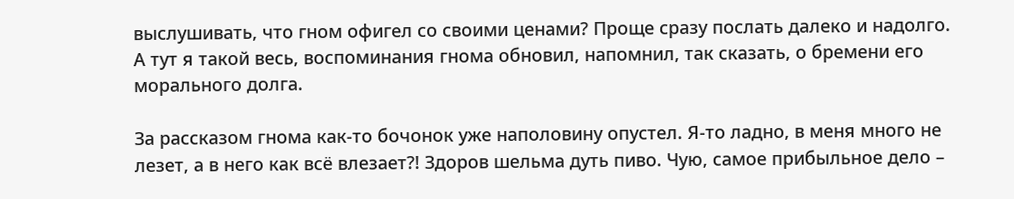выслушивать, что гном офигел со своими ценами? Проще сразу послать далеко и надолго. А тут я такой весь, воспоминания гнома обновил, напомнил, так сказать, о бремени его морального долга.

За рассказом гнома как-то бочонок уже наполовину опустел. Я-то ладно, в меня много не лезет, а в него как всё влезает?! Здоров шельма дуть пиво. Чую, самое прибыльное дело –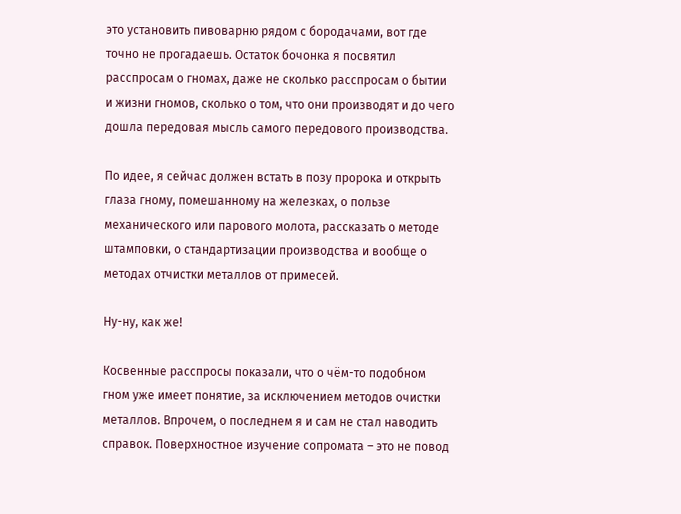это установить пивоварню рядом с бородачами, вот где точно не прогадаешь. Остаток бочонка я посвятил расспросам о гномах, даже не сколько расспросам о бытии и жизни гномов, сколько о том, что они производят и до чего дошла передовая мысль самого передового производства.

По идее, я сейчас должен встать в позу пророка и открыть глаза гному, помешанному на железках, о пользе механического или парового молота, рассказать о методе штамповки, о стандартизации производства и вообще о методах отчистки металлов от примесей.

Ну-ну, как же!

Косвенные расспросы показали, что о чём-то подобном гном уже имеет понятие, за исключением методов очистки металлов. Впрочем, о последнем я и сам не стал наводить справок. Поверхностное изучение сопромата – это не повод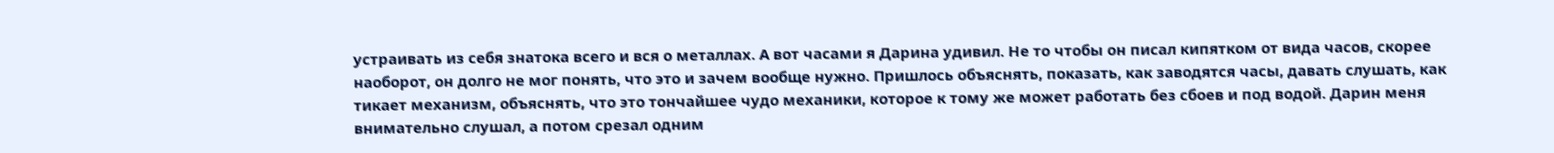устраивать из себя знатока всего и вся о металлах. А вот часами я Дарина удивил. Не то чтобы он писал кипятком от вида часов, скорее наоборот, он долго не мог понять, что это и зачем вообще нужно. Пришлось объяснять, показать, как заводятся часы, давать слушать, как тикает механизм, объяснять, что это тончайшее чудо механики, которое к тому же может работать без сбоев и под водой. Дарин меня внимательно слушал, а потом срезал одним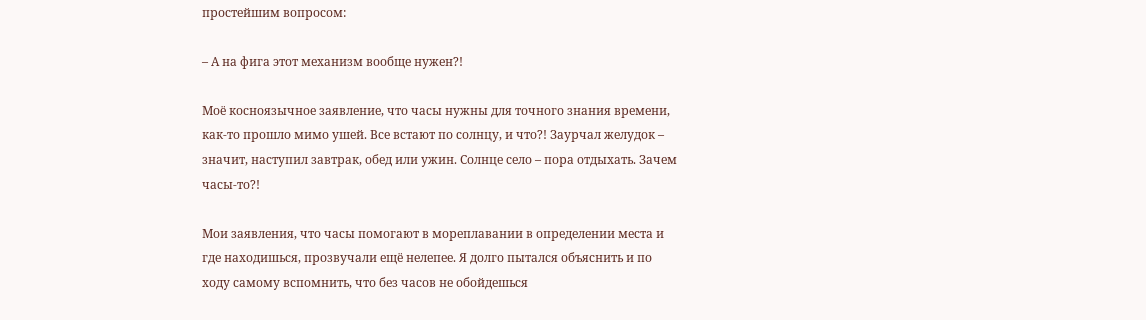простейшим вопросом:

– А на фига этот механизм вообще нужен?!

Моё косноязычное заявление, что часы нужны для точного знания времени, как-то прошло мимо ушей. Все встают по солнцу, и что?! Заурчал желудок – значит, наступил завтрак, обед или ужин. Солнце село – пора отдыхать. Зачем часы-то?!

Мои заявления, что часы помогают в мореплавании в определении места и где находишься, прозвучали ещё нелепее. Я долго пытался объяснить и по ходу самому вспомнить, что без часов не обойдешься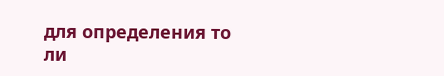для определения то ли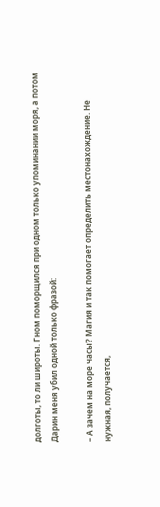долготы, то ли широты. Гном поморщился при одном только упоминании моря, а потом Дарин меня убил одной только фразой:

– А зачем на море часы? Магия и так помогает определить местонахождение. Не нужная, получается,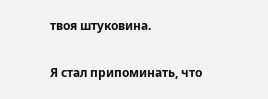твоя штуковина.

Я стал припоминать, что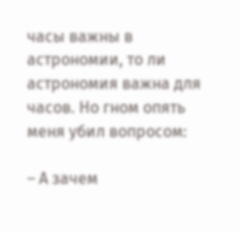часы важны в астрономии, то ли астрономия важна для часов. Но гном опять меня убил вопросом:

– А зачем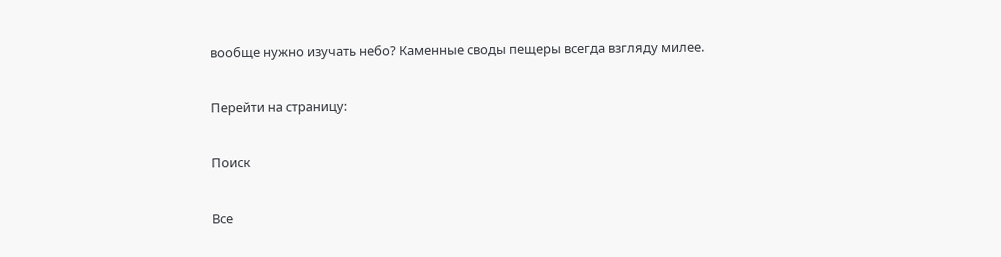вообще нужно изучать небо? Каменные своды пещеры всегда взгляду милее.

Перейти на страницу:

Поиск

Все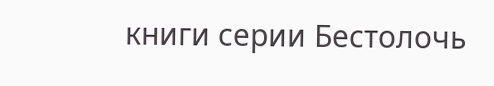книги серии Бестолочь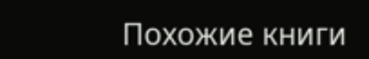Похожие книги